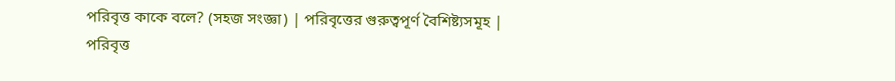পরিবৃত্ত কাকে বলে? (সহজ সংজ্ঞা) | পরিবৃত্তের গুরুত্বপূর্ণ বৈশিষ্ট্যসমূহ | পরিবৃত্ত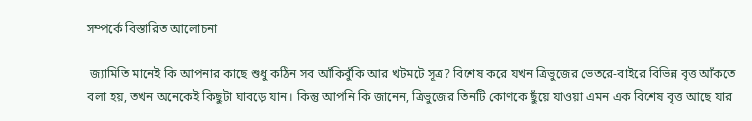সম্পর্কে বিস্তারিত আলোচনা

 জ্যামিতি মানেই কি আপনার কাছে শুধু কঠিন সব আঁকিবুঁকি আর খটমটে সূত্র? বিশেষ করে যখন ত্রিভুজের ভেতরে-বাইরে বিভিন্ন বৃত্ত আঁকতে বলা হয়, তখন অনেকেই কিছুটা ঘাবড়ে যান। কিন্তু আপনি কি জানেন, ত্রিভুজের তিনটি কোণকে ছুঁয়ে যাওয়া এমন এক বিশেষ বৃত্ত আছে যার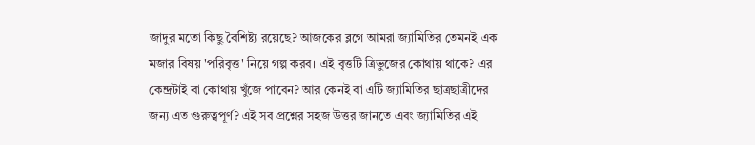জাদুর মতো কিছু বৈশিষ্ট্য রয়েছে? আজকের ব্লগে আমরা জ্যামিতির তেমনই এক মজার বিষয় 'পরিবৃত্ত' নিয়ে গল্প করব। এই বৃত্তটি ত্রিভুজের কোথায় থাকে? এর কেন্দ্রটাই বা কোথায় খুঁজে পাবেন? আর কেনই বা এটি জ্যামিতির ছাত্রছাত্রীদের জন্য এত গুরুত্বপূর্ণ? এই সব প্রশ্নের সহজ উত্তর জানতে এবং জ্যামিতির এই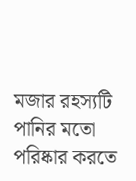মজার রহস্যটি পানির মতো পরিষ্কার করতে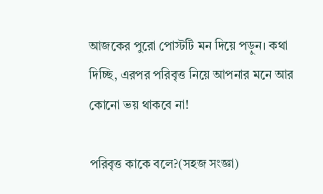আজকের পুরো পোস্টটি মন দিয়ে পড়ুন। কথা দিচ্ছি, এরপর পরিবৃত্ত নিয়ে আপনার মনে আর কোনো ভয় থাকবে না!

পরিবৃত্ত কাকে বলে?(সহজ সংজ্ঞা)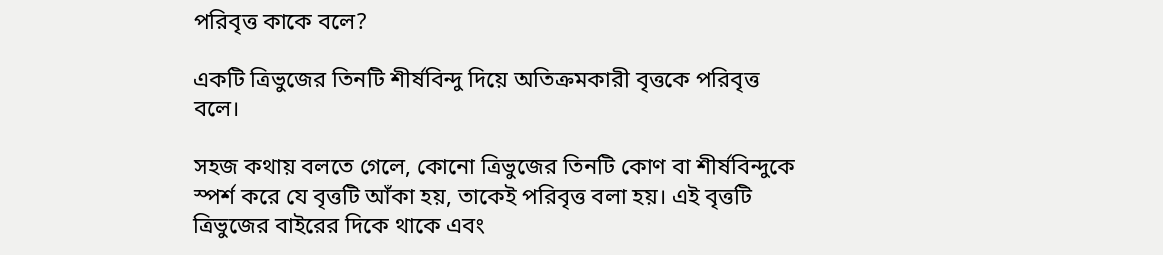পরিবৃত্ত কাকে বলে?

একটি ত্রিভুজের তিনটি শীর্ষবিন্দু দিয়ে অতিক্রমকারী বৃত্তকে পরিবৃত্ত বলে।

সহজ কথায় বলতে গেলে, কোনো ত্রিভুজের তিনটি কোণ বা শীর্ষবিন্দুকে স্পর্শ করে যে বৃত্তটি আঁকা হয়, তাকেই পরিবৃত্ত বলা হয়। এই বৃত্তটি ত্রিভুজের বাইরের দিকে থাকে এবং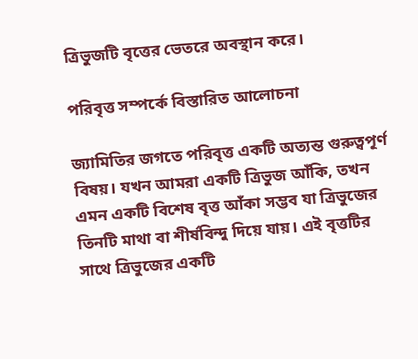ত্রিভুজটি বৃত্তের ভেতরে অবস্থান করে।

পরিবৃত্ত সম্পর্কে বিস্তারিত আলোচনা

জ্যামিতির জগতে পরিবৃত্ত একটি অত্যন্ত গুরুত্বপূর্ণ বিষয়। যখন আমরা একটি ত্রিভুজ আঁকি, তখন এমন একটি বিশেষ বৃত্ত আঁকা সম্ভব যা ত্রিভুজের তিনটি মাথা বা শীর্ষবিন্দু দিয়ে যায়। এই বৃত্তটির সাথে ত্রিভুজের একটি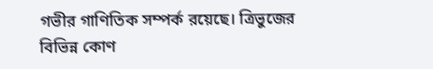গভীর গাণিতিক সম্পর্ক রয়েছে। ত্রিভুজের বিভিন্ন কোণ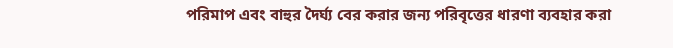পরিমাপ এবং বাহুর দৈর্ঘ্য বের করার জন্য পরিবৃত্তের ধারণা ব্যবহার করা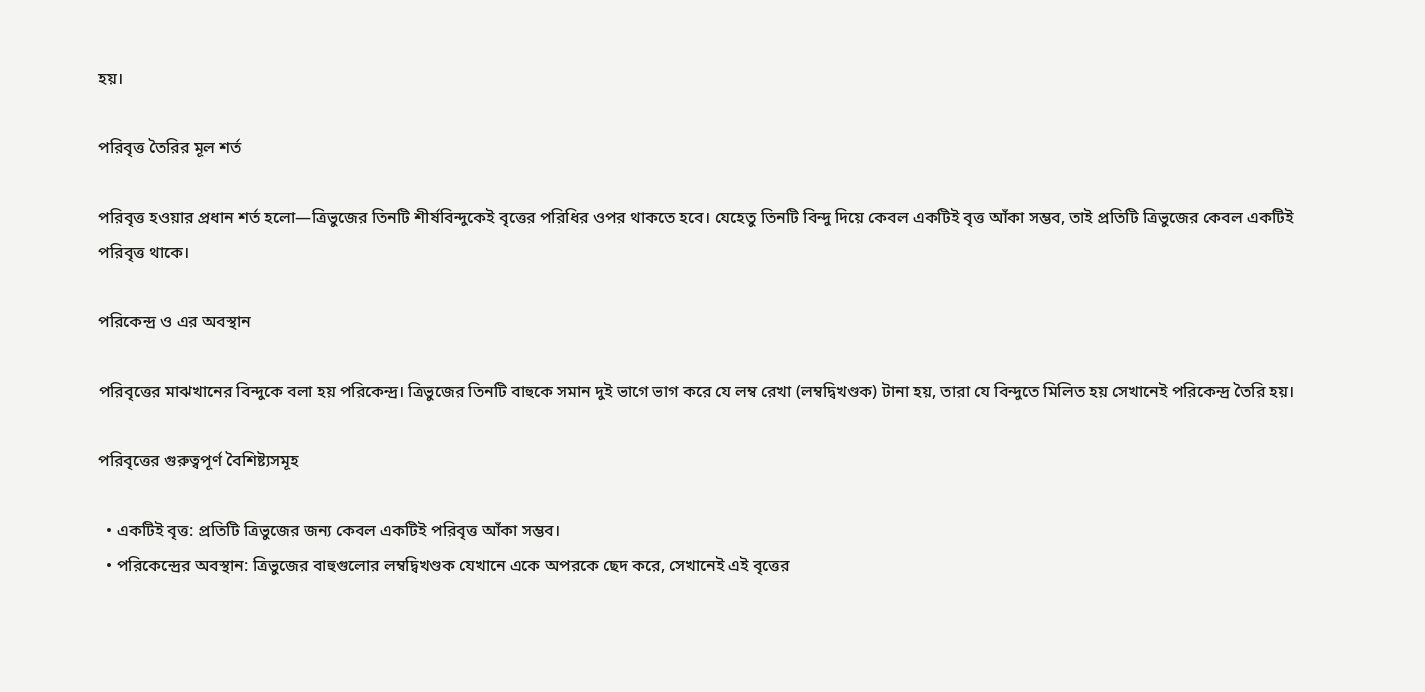হয়।

পরিবৃত্ত তৈরির মূল শর্ত

পরিবৃত্ত হওয়ার প্রধান শর্ত হলো—ত্রিভুজের তিনটি শীর্ষবিন্দুকেই বৃত্তের পরিধির ওপর থাকতে হবে। যেহেতু তিনটি বিন্দু দিয়ে কেবল একটিই বৃত্ত আঁকা সম্ভব, তাই প্রতিটি ত্রিভুজের কেবল একটিই পরিবৃত্ত থাকে।

পরিকেন্দ্র ও এর অবস্থান

পরিবৃত্তের মাঝখানের বিন্দুকে বলা হয় পরিকেন্দ্র। ত্রিভুজের তিনটি বাহুকে সমান দুই ভাগে ভাগ করে যে লম্ব রেখা (লম্বদ্বিখণ্ডক) টানা হয়, তারা যে বিন্দুতে মিলিত হয় সেখানেই পরিকেন্দ্র তৈরি হয়।

পরিবৃত্তের গুরুত্বপূর্ণ বৈশিষ্ট্যসমূহ

  • একটিই বৃত্ত: প্রতিটি ত্রিভুজের জন্য কেবল একটিই পরিবৃত্ত আঁকা সম্ভব।
  • পরিকেন্দ্রের অবস্থান: ত্রিভুজের বাহুগুলোর লম্বদ্বিখণ্ডক যেখানে একে অপরকে ছেদ করে, সেখানেই এই বৃত্তের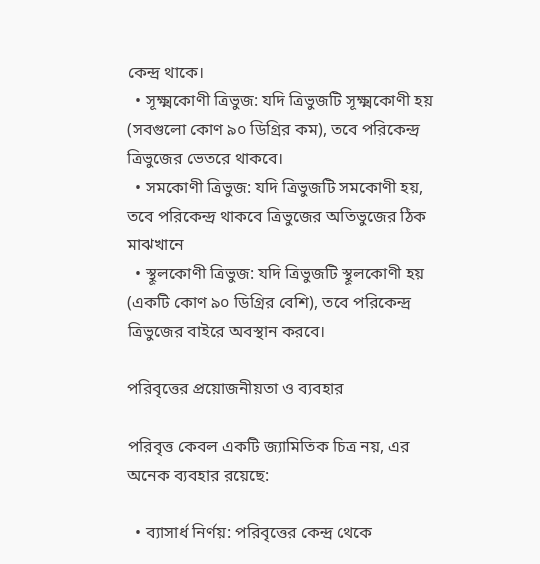কেন্দ্র থাকে।
  • সূক্ষ্মকোণী ত্রিভুজ: যদি ত্রিভুজটি সূক্ষ্মকোণী হয় (সবগুলো কোণ ৯০ ডিগ্রির কম), তবে পরিকেন্দ্র ত্রিভুজের ভেতরে থাকবে।
  • সমকোণী ত্রিভুজ: যদি ত্রিভুজটি সমকোণী হয়, তবে পরিকেন্দ্র থাকবে ত্রিভুজের অতিভুজের ঠিক মাঝখানে
  • স্থূলকোণী ত্রিভুজ: যদি ত্রিভুজটি স্থূলকোণী হয় (একটি কোণ ৯০ ডিগ্রির বেশি), তবে পরিকেন্দ্র ত্রিভুজের বাইরে অবস্থান করবে।

পরিবৃত্তের প্রয়োজনীয়তা ও ব্যবহার

পরিবৃত্ত কেবল একটি জ্যামিতিক চিত্র নয়, এর অনেক ব্যবহার রয়েছে:

  • ব্যাসার্ধ নির্ণয়: পরিবৃত্তের কেন্দ্র থেকে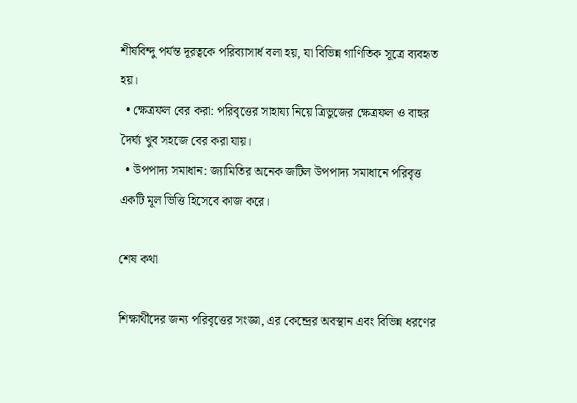শীর্ষবিন্দু পর্যন্ত দূরত্বকে পরিব্যাসার্ধ বলা হয়, যা বিভিন্ন গাণিতিক সূত্রে ব্যবহৃত হয়।
  • ক্ষেত্রফল বের করা: পরিবৃত্তের সাহায্য নিয়ে ত্রিভুজের ক্ষেত্রফল ও বাহুর দৈর্ঘ্য খুব সহজে বের করা যায়।
  • উপপাদ্য সমাধান: জ্যামিতির অনেক জটিল উপপাদ্য সমাধানে পরিবৃত্ত একটি মূল ভিত্তি হিসেবে কাজ করে।

শেষ কথা

শিক্ষার্থীদের জন্য পরিবৃত্তের সংজ্ঞা, এর কেন্দ্রের অবস্থান এবং বিভিন্ন ধরণের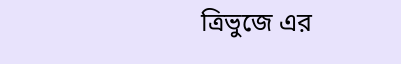ত্রিভুজে এর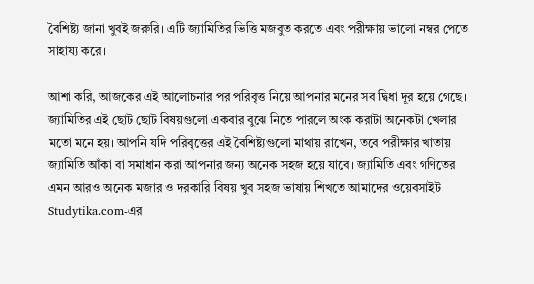বৈশিষ্ট্য জানা খুবই জরুরি। এটি জ্যামিতির ভিত্তি মজবুত করতে এবং পরীক্ষায় ভালো নম্বর পেতে সাহায্য করে।

আশা করি, আজকের এই আলোচনার পর পরিবৃত্ত নিয়ে আপনার মনের সব দ্বিধা দূর হয়ে গেছে। জ্যামিতির এই ছোট ছোট বিষয়গুলো একবার বুঝে নিতে পারলে অংক করাটা অনেকটা খেলার মতো মনে হয়। আপনি যদি পরিবৃত্তের এই বৈশিষ্ট্যগুলো মাথায় রাখেন, তবে পরীক্ষার খাতায় জ্যামিতি আঁকা বা সমাধান করা আপনার জন্য অনেক সহজ হয়ে যাবে। জ্যামিতি এবং গণিতের এমন আরও অনেক মজার ও দরকারি বিষয় খুব সহজ ভাষায় শিখতে আমাদের ওয়েবসাইট Studytika.com-এর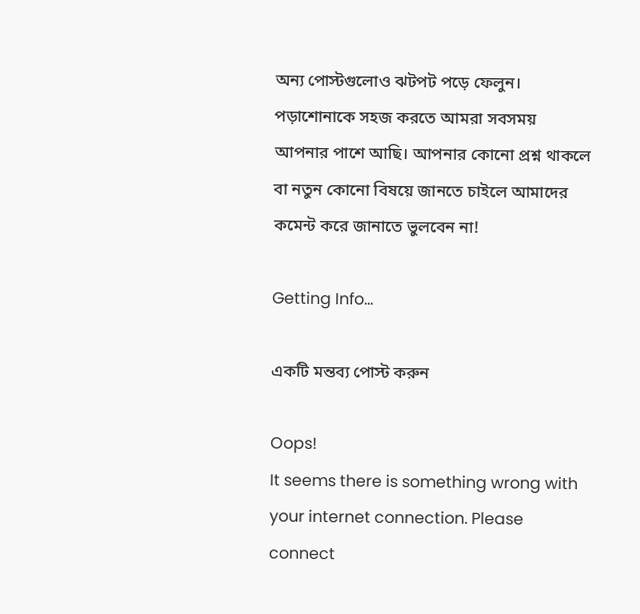অন্য পোস্টগুলোও ঝটপট পড়ে ফেলুন। পড়াশোনাকে সহজ করতে আমরা সবসময় আপনার পাশে আছি। আপনার কোনো প্রশ্ন থাকলে বা নতুন কোনো বিষয়ে জানতে চাইলে আমাদের কমেন্ট করে জানাতে ভুলবেন না!

Getting Info...

একটি মন্তব্য পোস্ট করুন

Oops!
It seems there is something wrong with your internet connection. Please connect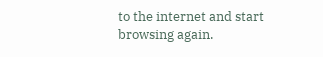to the internet and start browsing again.